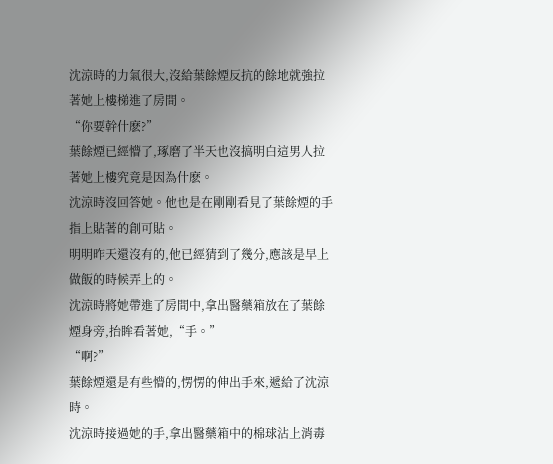沈涼時的力氣很大,沒給葉餘煙反抗的餘地就強拉著她上樓梯進了房間。
“你要幹什麽?”
葉餘煙已經懵了,琢磨了半天也沒搞明白這男人拉著她上樓究竟是因為什麽。
沈涼時沒回答她。他也是在剛剛看見了葉餘煙的手指上貼著的創可貼。
明明昨天還沒有的,他已經猜到了幾分,應該是早上做飯的時候弄上的。
沈涼時將她帶進了房間中,拿出醫藥箱放在了葉餘煙身旁,抬眸看著她,“手。”
“啊?”
葉餘煙還是有些懵的,愣愣的伸出手來,遞給了沈涼時。
沈涼時接過她的手,拿出醫藥箱中的棉球沾上消毒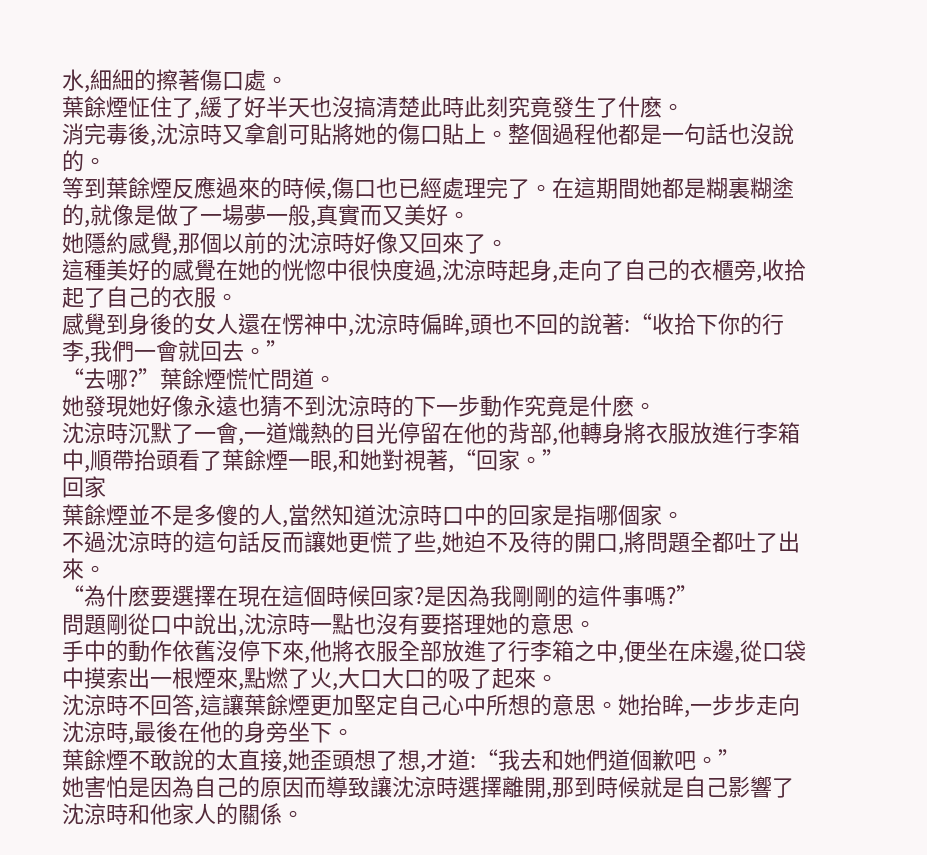水,細細的擦著傷口處。
葉餘煙怔住了,緩了好半天也沒搞清楚此時此刻究竟發生了什麽。
消完毒後,沈涼時又拿創可貼將她的傷口貼上。整個過程他都是一句話也沒說的。
等到葉餘煙反應過來的時候,傷口也已經處理完了。在這期間她都是糊裏糊塗的,就像是做了一場夢一般,真實而又美好。
她隱約感覺,那個以前的沈涼時好像又回來了。
這種美好的感覺在她的恍惚中很快度過,沈涼時起身,走向了自己的衣櫃旁,收拾起了自己的衣服。
感覺到身後的女人還在愣神中,沈涼時偏眸,頭也不回的說著:“收拾下你的行李,我們一會就回去。”
“去哪?”葉餘煙慌忙問道。
她發現她好像永遠也猜不到沈涼時的下一步動作究竟是什麽。
沈涼時沉默了一會,一道熾熱的目光停留在他的背部,他轉身將衣服放進行李箱中,順帶抬頭看了葉餘煙一眼,和她對視著,“回家。”
回家
葉餘煙並不是多傻的人,當然知道沈涼時口中的回家是指哪個家。
不過沈涼時的這句話反而讓她更慌了些,她迫不及待的開口,將問題全都吐了出來。
“為什麽要選擇在現在這個時候回家?是因為我剛剛的這件事嗎?”
問題剛從口中說出,沈涼時一點也沒有要搭理她的意思。
手中的動作依舊沒停下來,他將衣服全部放進了行李箱之中,便坐在床邊,從口袋中摸索出一根煙來,點燃了火,大口大口的吸了起來。
沈涼時不回答,這讓葉餘煙更加堅定自己心中所想的意思。她抬眸,一步步走向沈涼時,最後在他的身旁坐下。
葉餘煙不敢說的太直接,她歪頭想了想,才道:“我去和她們道個歉吧。”
她害怕是因為自己的原因而導致讓沈涼時選擇離開,那到時候就是自己影響了沈涼時和他家人的關係。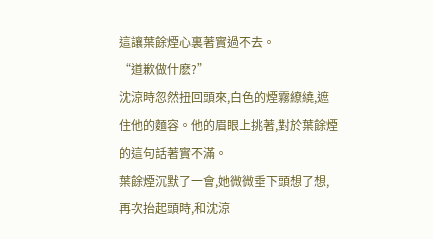這讓葉餘煙心裏著實過不去。
“道歉做什麽?”
沈涼時忽然扭回頭來,白色的煙霧繚繞,遮住他的麵容。他的眉眼上挑著,對於葉餘煙的這句話著實不滿。
葉餘煙沉默了一會,她微微垂下頭想了想,再次抬起頭時,和沈涼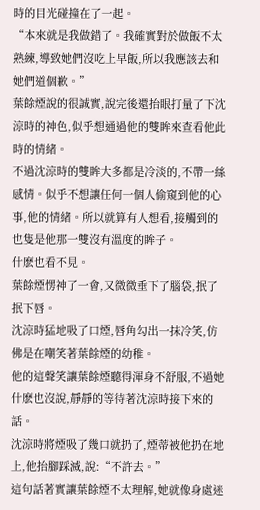時的目光碰撞在了一起。
“本來就是我做錯了。我確實對於做飯不太熟練,導致她們沒吃上早飯,所以我應該去和她們道個歉。”
葉餘煙說的很誠實,說完後還抬眼打量了下沈涼時的神色,似乎想通過他的雙眸來查看他此時的情緒。
不過沈涼時的雙眸大多都是冷淡的,不帶一絲感情。似乎不想讓任何一個人偷窺到他的心事,他的情緒。所以就算有人想看,接觸到的也隻是他那一雙沒有溫度的眸子。
什麽也看不見。
葉餘煙愣神了一會,又微微垂下了腦袋,抿了抿下唇。
沈涼時猛地吸了口煙,唇角勾出一抹冷笑,仿佛是在嘲笑著葉餘煙的幼稚。
他的這聲笑讓葉餘煙聽得渾身不舒服,不過她什麽也沒說,靜靜的等待著沈涼時接下來的話。
沈涼時將煙吸了幾口就扔了,煙蒂被他扔在地上,他抬腳踩滅,說:“不許去。”
這句話著實讓葉餘煙不太理解,她就像身處迷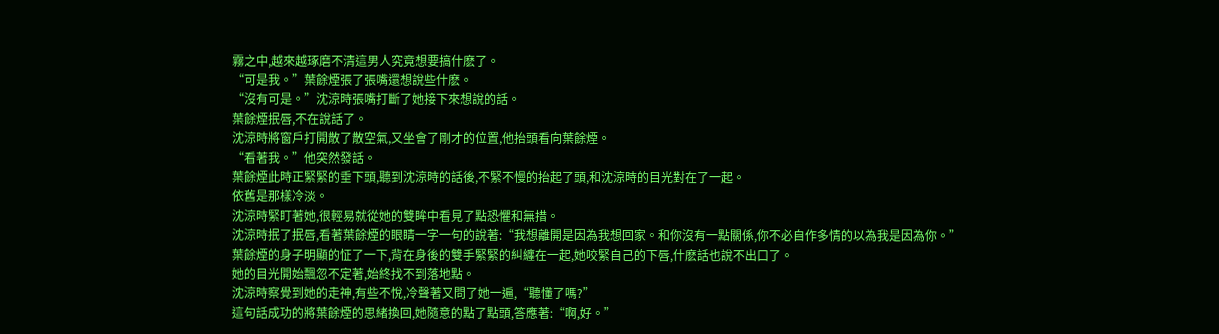霧之中,越來越琢磨不清這男人究竟想要搞什麽了。
“可是我。”葉餘煙張了張嘴還想說些什麽。
“沒有可是。”沈涼時張嘴打斷了她接下來想說的話。
葉餘煙抿唇,不在說話了。
沈涼時將窗戶打開散了散空氣,又坐會了剛才的位置,他抬頭看向葉餘煙。
“看著我。”他突然發話。
葉餘煙此時正緊緊的垂下頭,聽到沈涼時的話後,不緊不慢的抬起了頭,和沈涼時的目光對在了一起。
依舊是那樣冷淡。
沈涼時緊盯著她,很輕易就從她的雙眸中看見了點恐懼和無措。
沈涼時抿了抿唇,看著葉餘煙的眼睛一字一句的說著:“我想離開是因為我想回家。和你沒有一點關係,你不必自作多情的以為我是因為你。”
葉餘煙的身子明顯的怔了一下,背在身後的雙手緊緊的糾纏在一起,她咬緊自己的下唇,什麽話也說不出口了。
她的目光開始飄忽不定著,始終找不到落地點。
沈涼時察覺到她的走神,有些不悅,冷聲著又問了她一遍,“聽懂了嗎?”
這句話成功的將葉餘煙的思緒換回,她隨意的點了點頭,答應著:“啊,好。”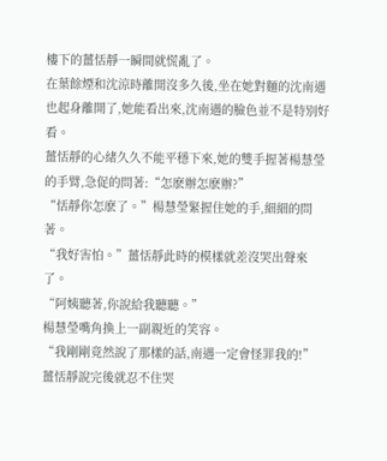樓下的薑恬靜一瞬間就慌亂了。
在葉餘煙和沈涼時離開沒多久後,坐在她對麵的沈南遇也起身離開了,她能看出來,沈南遇的臉色並不是特別好看。
薑恬靜的心緒久久不能平穩下來,她的雙手握著楊慧瑩的手臂,急促的問著:“怎麽辦怎麽辦?”
“恬靜你怎麽了。”楊慧瑩緊握住她的手,細細的問著。
“我好害怕。”薑恬靜此時的模樣就差沒哭出聲來了。
“阿姨聽著,你說給我聽聽。”
楊慧瑩嘴角換上一副親近的笑容。
“我剛剛竟然說了那樣的話,南遇一定會怪罪我的!”
薑恬靜說完後就忍不住哭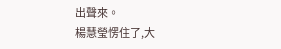出聲來。
楊慧瑩愣住了,大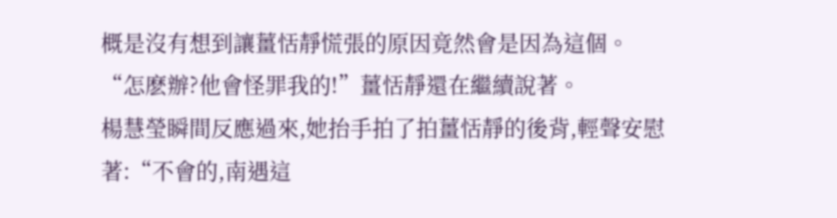概是沒有想到讓薑恬靜慌張的原因竟然會是因為這個。
“怎麽辦?他會怪罪我的!”薑恬靜還在繼續說著。
楊慧瑩瞬間反應過來,她抬手拍了拍薑恬靜的後背,輕聲安慰著:“不會的,南遇這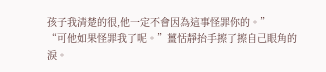孩子我清楚的很,他一定不會因為這事怪罪你的。”
“可他如果怪罪我了呢。”薑恬靜抬手擦了擦自己眼角的淚。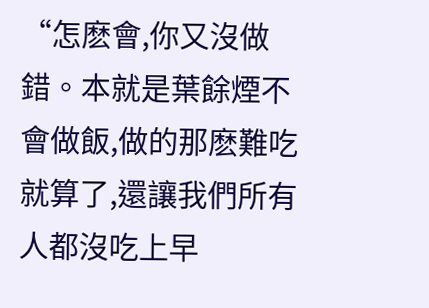“怎麽會,你又沒做錯。本就是葉餘煙不會做飯,做的那麽難吃就算了,還讓我們所有人都沒吃上早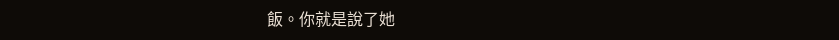飯。你就是說了她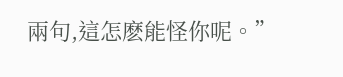兩句,這怎麽能怪你呢。”